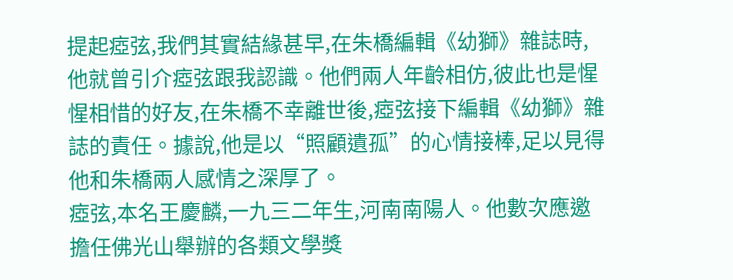提起瘂弦,我們其實結緣甚早,在朱橋編輯《幼獅》雜誌時,他就曾引介瘂弦跟我認識。他們兩人年齡相仿,彼此也是惺惺相惜的好友,在朱橋不幸離世後,瘂弦接下編輯《幼獅》雜誌的責任。據說,他是以“照顧遺孤”的心情接棒,足以見得他和朱橋兩人感情之深厚了。
瘂弦,本名王慶麟,一九三二年生,河南南陽人。他數次應邀擔任佛光山舉辦的各類文學獎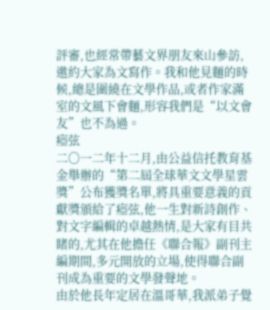評審,也經常帶藝文界朋友來山參訪,邀約大家為文寫作。我和他見麵的時候,總是圍繞在文學作品,或者作家滿室的文風下會麵,形容我們是“以文會友”也不為過。
瘂弦
二〇一二年十二月,由公益信托教育基金舉辦的“第二屆全球華文文學星雲獎”公布獲獎名單,將具重要意義的貢獻獎頒給了瘂弦,他一生對新詩創作、對文字編輯的卓越熱情,是大家有目共睹的,尤其在他擔任《聯合報》副刊主編期間,多元開放的立場,使得聯合副刊成為重要的文學發聲地。
由於他長年定居在溫哥華,我派弟子覺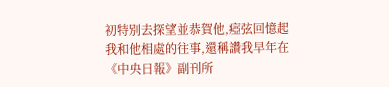初特別去探望並恭賀他,瘂弦回憶起我和他相處的往事,還稱讚我早年在《中央日報》副刊所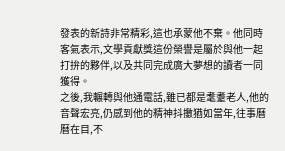發表的新詩非常精彩,這也承蒙他不棄。他同時客氣表示,文學貢獻獎這份榮譽是屬於與他一起打拚的夥伴,以及共同完成廣大夢想的讀者一同獲得。
之後,我輾轉與他通電話,雖已都是耄耋老人,他的音聲宏亮,仍感到他的精神抖擻猶如當年,往事曆曆在目,不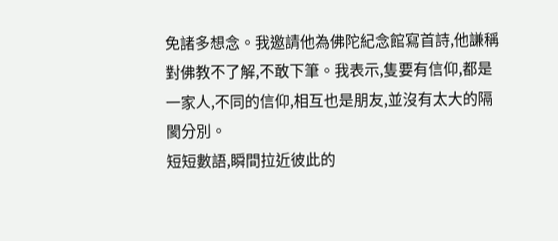免諸多想念。我邀請他為佛陀紀念館寫首詩,他謙稱對佛教不了解,不敢下筆。我表示,隻要有信仰,都是一家人,不同的信仰,相互也是朋友,並沒有太大的隔閡分別。
短短數語,瞬間拉近彼此的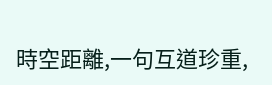時空距離,一句互道珍重,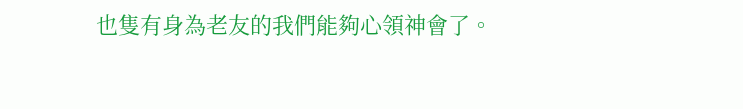也隻有身為老友的我們能夠心領神會了。